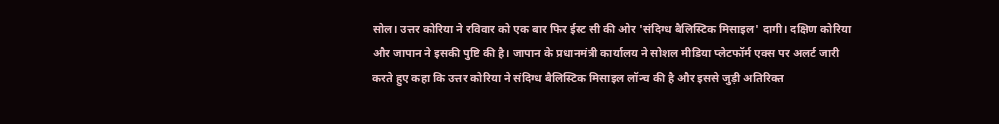सोल। उत्तर कोरिया ने रविवार को एक बार फिर ईस्ट सी की ओर 'संदिग्ध बैलिस्टिक मिसाइल' दागी। दक्षिण कोरिया और जापान ने इसकी पुष्टि की है। जापान के प्रधानमंत्री कार्यालय ने सोशल मीडिया प्लेटफॉर्म एक्स पर अलर्ट जारी करते हुए कहा कि उत्तर कोरिया ने संदिग्ध बैलिस्टिक मिसाइल लॉन्च की है और इससे जुड़ी अतिरिक्त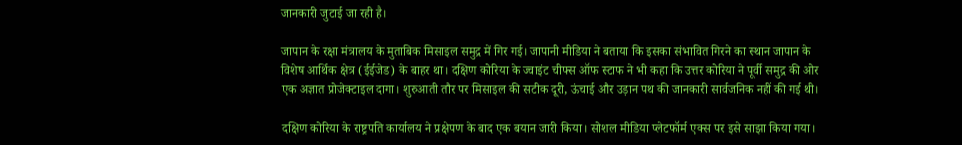जानकारी जुटाई जा रही है।

जापान के रक्षा मंत्रालय के मुताबिक मिसाइल समुद्र में गिर गई। जापानी मीडिया ने बताया कि इसका संभावित गिरने का स्थान जापान के विशेष आर्थिक क्षेत्र (ईईजेड) के बाहर था। दक्षिण कोरिया के ज्वाइंट चीफ्स ऑफ स्टाफ ने भी कहा कि उत्तर कोरिया ने पूर्वी समुद्र की ओर एक अज्ञात प्रोजेक्टाइल दागा। शुरुआती तौर पर मिसाइल की सटीक दूरी, ऊंचाई और उड़ान पथ की जानकारी सार्वजनिक नहीं की गई थी।

दक्षिण कोरिया के राष्ट्रपति कार्यालय ने प्रक्षेपण के बाद एक बयान जारी किया। सोशल मीडिया प्लेटफॉर्म एक्स पर इसे साझा किया गया।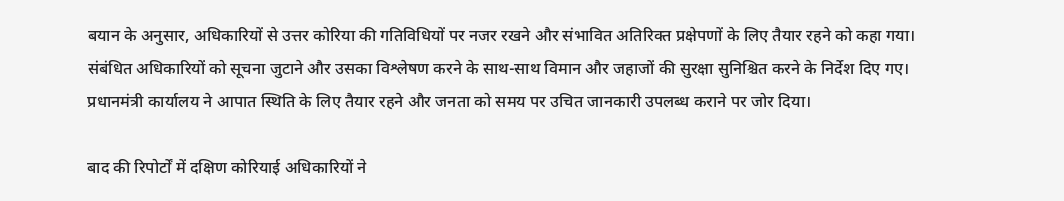बयान के अनुसार, अधिकारियों से उत्तर कोरिया की गतिविधियों पर नजर रखने और संभावित अतिरिक्त प्रक्षेपणों के लिए तैयार रहने को कहा गया। संबंधित अधिकारियों को सूचना जुटाने और उसका विश्लेषण करने के साथ-साथ विमान और जहाजों की सुरक्षा सुनिश्चित करने के निर्देश दिए गए। प्रधानमंत्री कार्यालय ने आपात स्थिति के लिए तैयार रहने और जनता को समय पर उचित जानकारी उपलब्ध कराने पर जोर दिया।

बाद की रिपोर्टों में दक्षिण कोरियाई अधिकारियों ने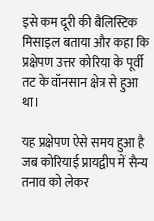इसे कम दूरी की बैलिस्टिक मिसाइल बताया और कहा कि प्रक्षेपण उत्तर कोरिया के पूर्वी तट के वॉनसान क्षेत्र से हुआ था।

यह प्रक्षेपण ऐसे समय हुआ है जब कोरियाई प्रायद्वीप में सैन्य तनाव को लेकर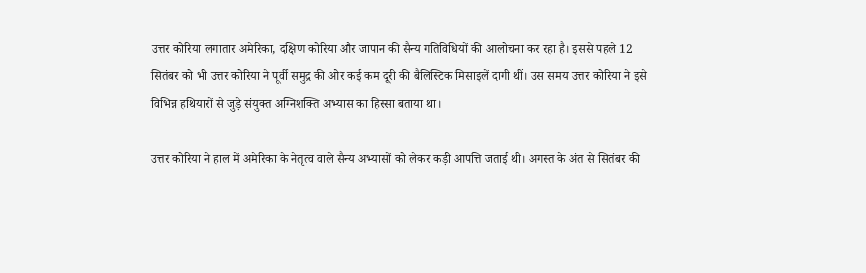उत्तर कोरिया लगातार अमेरिका, दक्षिण कोरिया और जापान की सैन्य गतिविधियों की आलोचना कर रहा है। इससे पहले 12 सितंबर को भी उत्तर कोरिया ने पूर्वी समुद्र की ओर कई कम दूरी की बैलिस्टिक मिसाइलें दागी थीं। उस समय उत्तर कोरिया ने इसे विभिन्न हथियारों से जुड़े संयुक्त अग्निशक्ति अभ्यास का हिस्सा बताया था।

उत्तर कोरिया ने हाल में अमेरिका के नेतृत्व वाले सैन्य अभ्यासों को लेकर कड़ी आपत्ति जताई थी। अगस्त के अंत से सितंबर की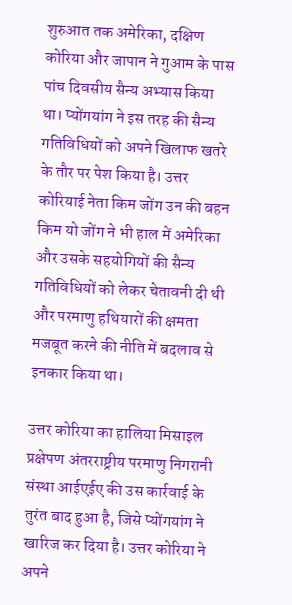शुरुआत तक अमेरिका, दक्षिण कोरिया और जापान ने गुआम के पास पांच दिवसीय सैन्य अभ्यास किया था। प्योंगयांग ने इस तरह की सैन्य गतिविधियों को अपने खिलाफ खतरे के तौर पर पेश किया है। उत्तर कोरियाई नेता किम जोंग उन की बहन किम यो जोंग ने भी हाल में अमेरिका और उसके सहयोगियों की सैन्य गतिविधियों को लेकर चेतावनी दी थी और परमाणु हथियारों की क्षमता मजबूत करने की नीति में बदलाव से इनकार किया था।

उत्तर कोरिया का हालिया मिसाइल प्रक्षेपण अंतरराष्ट्रीय परमाणु निगरानी संस्था आईएईए की उस कार्रवाई के तुरंत बाद हुआ है, जिसे प्योंगयांग ने खारिज कर दिया है। उत्तर कोरिया ने अपने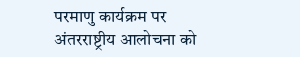परमाणु कार्यक्रम पर अंतरराष्ट्रीय आलोचना को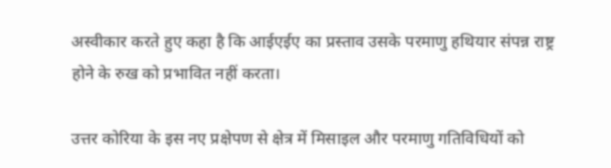अस्वीकार करते हुए कहा है कि आईएईए का प्रस्ताव उसके परमाणु हथियार संपन्न राष्ट्र होने के रुख को प्रभावित नहीं करता।

उत्तर कोरिया के इस नए प्रक्षेपण से क्षेत्र में मिसाइल और परमाणु गतिविधियों को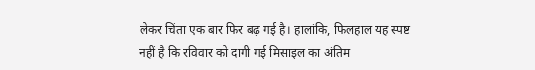लेकर चिंता एक बार फिर बढ़ गई है। हालांकि, फिलहाल यह स्पष्ट नहीं है कि रविवार को दागी गई मिसाइल का अंतिम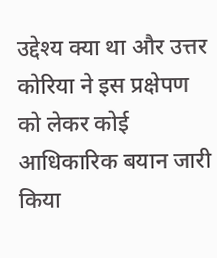उद्देश्य क्या था और उत्तर कोरिया ने इस प्रक्षेपण को लेकर कोई आधिकारिक बयान जारी किया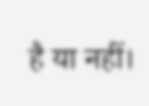है या नहीं।